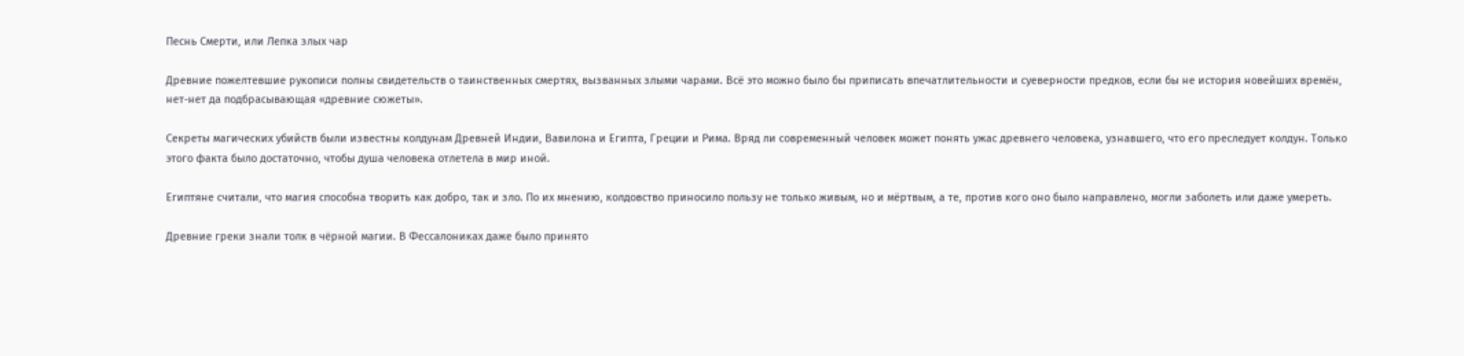Песнь Смерти, или Лепка злых чар

Древние пожелтевшие рукописи полны свидетельств о таинственных смертях, вызванных злыми чарами. Всё это можно было бы приписать впечатлительности и суеверности предков, если бы не история новейших времён, нет-нет да подбрасывающая «древние сюжеты».

Секреты магических убийств были известны колдунам Древней Индии, Вавилона и Египта, Греции и Рима. Вряд ли современный человек может понять ужас древнего человека, узнавшего, что его преследует колдун. Только этого факта было достаточно, чтобы душа человека отлетела в мир иной.

Египтяне считали, что магия способна творить как добро, так и зло. По их мнению, колдовство приносило пользу не только живым, но и мёртвым, а те, против кого оно было направлено, могли заболеть или даже умереть.

Древние греки знали толк в чёрной магии. В Фессалониках даже было принято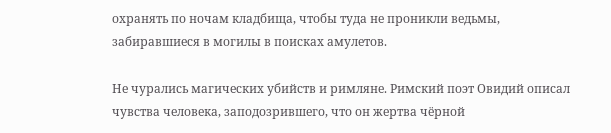охранять по ночам кладбища, чтобы туда не проникли ведьмы, забиравшиеся в могилы в поисках амулетов.

Не чурались магических убийств и римляне. Римский поэт Овидий описал чувства человека, заподозрившего, что он жертва чёрной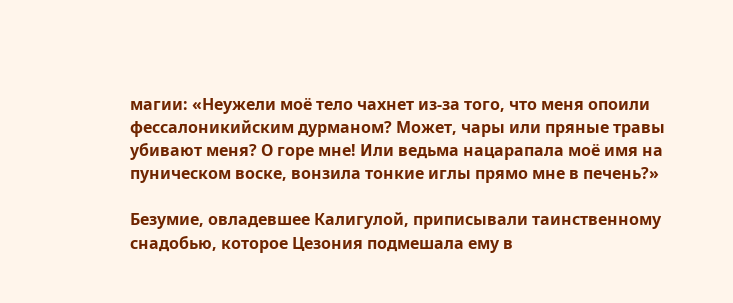магии: «Неужели моё тело чахнет из-за того, что меня опоили фессалоникийским дурманом? Может, чары или пряные травы убивают меня? О горе мне! Или ведьма нацарапала моё имя на пуническом воске, вонзила тонкие иглы прямо мне в печень?»

Безумие, овладевшее Калигулой, приписывали таинственному снадобью, которое Цезония подмешала ему в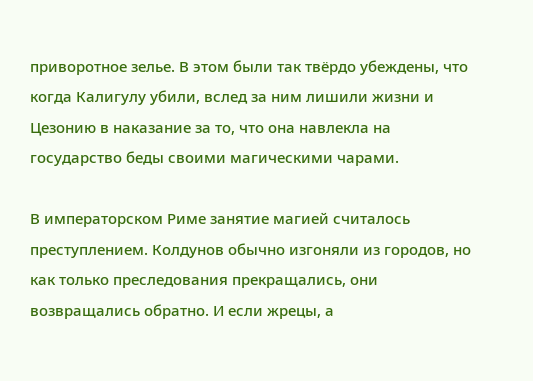приворотное зелье. В этом были так твёрдо убеждены, что когда Калигулу убили, вслед за ним лишили жизни и Цезонию в наказание за то, что она навлекла на государство беды своими магическими чарами.

В императорском Риме занятие магией считалось преступлением. Колдунов обычно изгоняли из городов, но как только преследования прекращались, они возвращались обратно. И если жрецы, а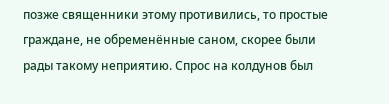позже священники этому противились, то простые граждане, не обременённые саном, скорее были рады такому неприятию. Спрос на колдунов был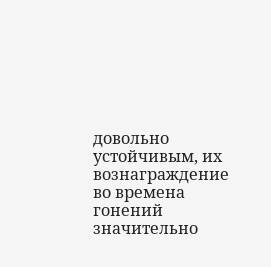довольно устойчивым, их вознаграждение во времена гонений значительно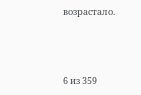возрастало.



6 из 359